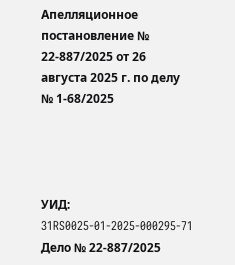Апелляционное постановление № 22-887/2025 от 26 августа 2025 г. по делу № 1-68/2025




УИД: 31RS0025-01-2025-000295-71 Дело № 22-887/2025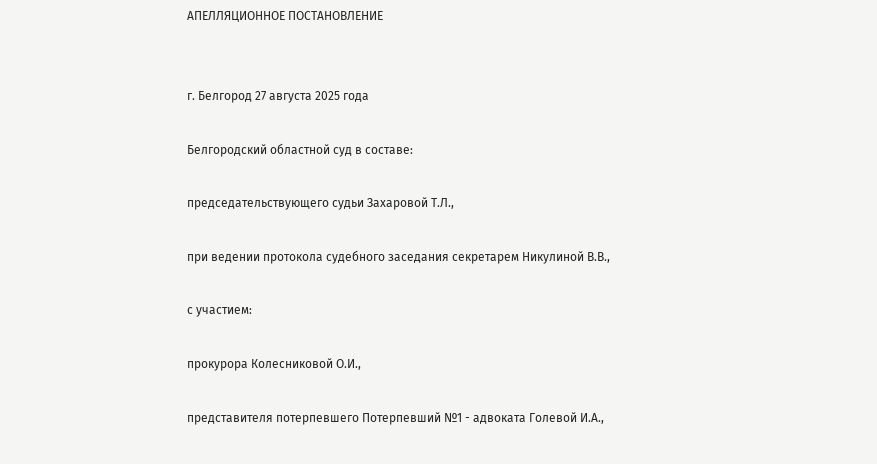АПЕЛЛЯЦИОННОЕ ПОСТАНОВЛЕНИЕ


г. Белгород 27 августа 2025 года

Белгородский областной суд в составе:

председательствующего судьи Захаровой Т.Л.,

при ведении протокола судебного заседания секретарем Никулиной В.В.,

с участием:

прокурора Колесниковой О.И.,

представителя потерпевшего Потерпевший №1 - адвоката Голевой И.А.,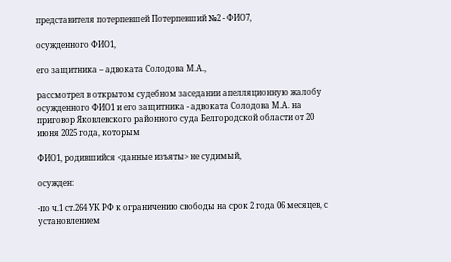представителя потерпевшей Потерпевший №2 - ФИО7,

осужденного ФИО1,

его защитника – адвоката Солодова М.А.,

рассмотрел в открытом судебном заседании апелляционную жалобу осужденного ФИО1 и его защитника - адвоката Солодова М.А. на приговор Яковлевского районного суда Белгородской области от 20 июня 2025 года, которым

ФИО1, родившийся <данные изъяты> не судимый,

осужден:

-по ч.1 ст.264 УК РФ к ограничению свободы на срок 2 года 06 месяцев, с установлением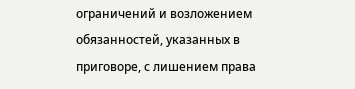ограничений и возложением обязанностей, указанных в приговоре, с лишением права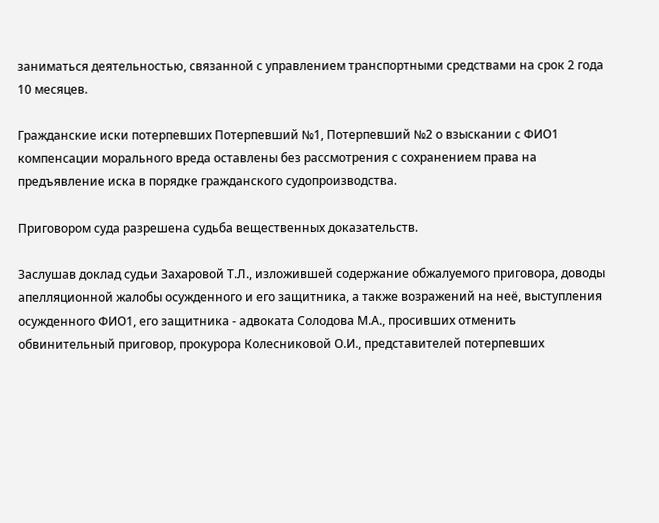заниматься деятельностью, связанной с управлением транспортными средствами на срок 2 года 10 месяцев.

Гражданские иски потерпевших Потерпевший №1, Потерпевший №2 о взыскании с ФИО1 компенсации морального вреда оставлены без рассмотрения с сохранением права на предъявление иска в порядке гражданского судопроизводства.

Приговором суда разрешена судьба вещественных доказательств.

Заслушав доклад судьи Захаровой Т.Л., изложившей содержание обжалуемого приговора, доводы апелляционной жалобы осужденного и его защитника, а также возражений на неё, выступления осужденного ФИО1, его защитника - адвоката Солодова М.А., просивших отменить обвинительный приговор, прокурора Колесниковой О.И., представителей потерпевших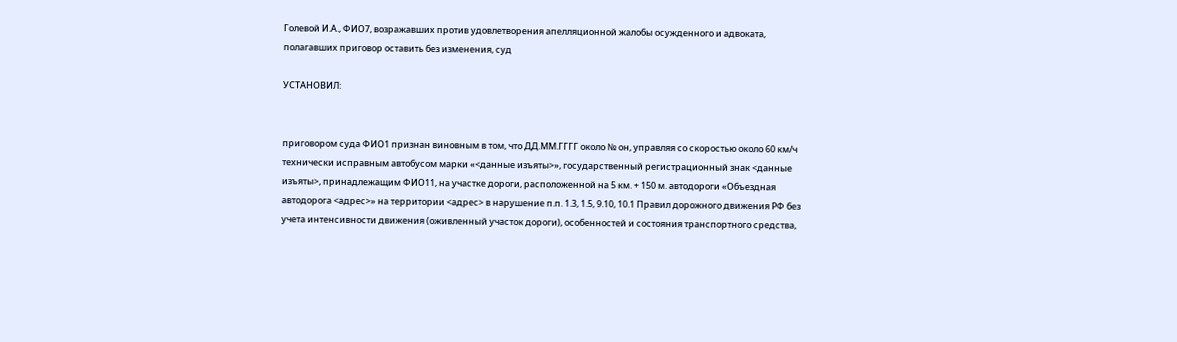Голевой И.А., ФИО7, возражавших против удовлетворения апелляционной жалобы осужденного и адвоката, полагавших приговор оставить без изменения, суд

УСТАНОВИЛ:


приговором суда ФИО1 признан виновным в том, что ДД.ММ.ГГГГ около № он, управляя со скоростью около 60 км/ч технически исправным автобусом марки «<данные изъяты>», государственный регистрационный знак <данные изъяты>, принадлежащим ФИО11, на участке дороги, расположенной на 5 км. + 150 м. автодороги «Объездная автодорога <адрес>» на территории <адрес> в нарушение п.п. 1.3, 1.5, 9.10, 10.1 Правил дорожного движения РФ без учета интенсивности движения (оживленный участок дороги), особенностей и состояния транспортного средства,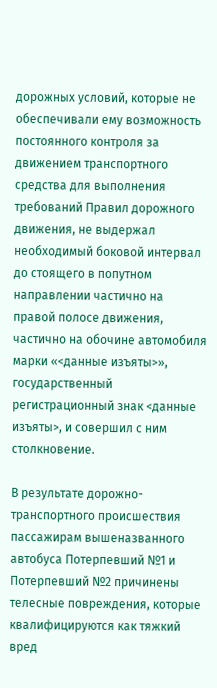дорожных условий, которые не обеспечивали ему возможность постоянного контроля за движением транспортного средства для выполнения требований Правил дорожного движения, не выдержал необходимый боковой интервал до стоящего в попутном направлении частично на правой полосе движения, частично на обочине автомобиля марки «<данные изъяты>», государственный регистрационный знак <данные изъяты>, и совершил с ним столкновение.

В результате дорожно-транспортного происшествия пассажирам вышеназванного автобуса Потерпевший №1 и Потерпевший №2 причинены телесные повреждения, которые квалифицируются как тяжкий вред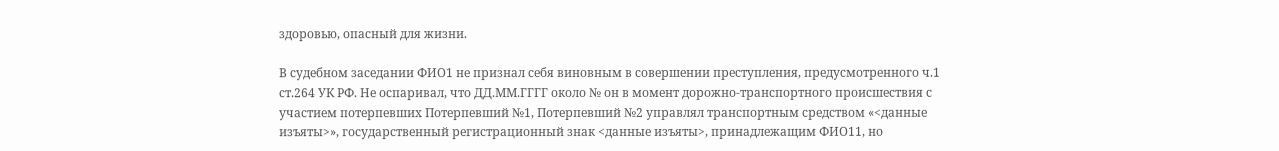здоровью, опасный для жизни.

В судебном заседании ФИО1 не признал себя виновным в совершении преступления, предусмотренного ч.1 ст.264 УК РФ. Не оспаривал, что ДД.ММ.ГГГГ около № он в момент дорожно-транспортного происшествия с участием потерпевших Потерпевший №1, Потерпевший №2 управлял транспортным средством «<данные изъяты>», государственный регистрационный знак <данные изъяты>, принадлежащим ФИО11, но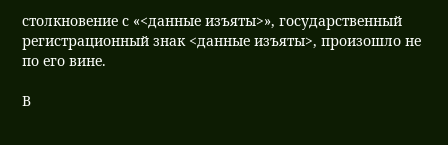столкновение с «<данные изъяты>», государственный регистрационный знак <данные изъяты>, произошло не по его вине.

В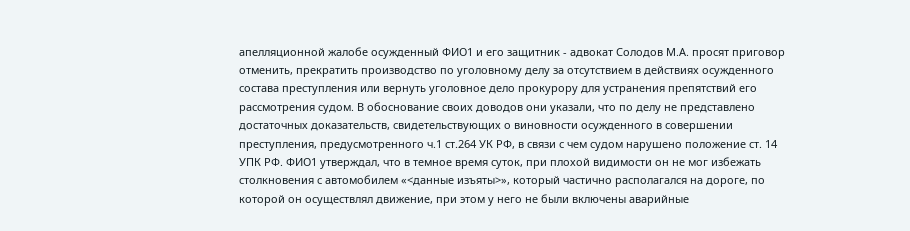апелляционной жалобе осужденный ФИО1 и его защитник - адвокат Солодов М.А. просят приговор отменить, прекратить производство по уголовному делу за отсутствием в действиях осужденного состава преступления или вернуть уголовное дело прокурору для устранения препятствий его рассмотрения судом. В обоснование своих доводов они указали, что по делу не представлено достаточных доказательств, свидетельствующих о виновности осужденного в совершении преступления, предусмотренного ч.1 ст.264 УК РФ, в связи с чем судом нарушено положение ст. 14 УПК РФ. ФИО1 утверждал, что в темное время суток, при плохой видимости он не мог избежать столкновения с автомобилем «<данные изъяты>», который частично располагался на дороге, по которой он осуществлял движение, при этом у него не были включены аварийные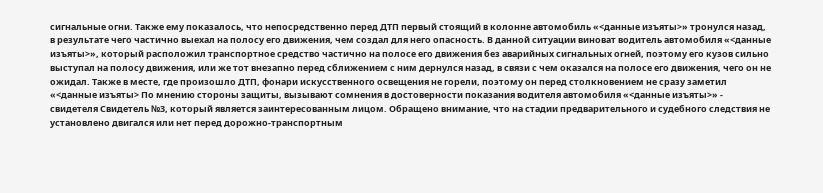сигнальные огни. Также ему показалось, что непосредственно перед ДТП первый стоящий в колонне автомобиль «<данные изъяты>» тронулся назад, в результате чего частично выехал на полосу его движения, чем создал для него опасность. В данной ситуации виноват водитель автомобиля «<данные изъяты>», который расположил транспортное средство частично на полосе его движения без аварийных сигнальных огней, поэтому его кузов сильно выступал на полосу движения, или же тот внезапно перед сближением с ним дернулся назад, в связи с чем оказался на полосе его движения, чего он не ожидал. Также в месте, где произошло ДТП, фонари искусственного освещения не горели, поэтому он перед столкновением не сразу заметил «<данные изъяты> По мнению стороны защиты, вызывают сомнения в достоверности показания водителя автомобиля «<данные изъяты>» - свидетеля Свидетель №3, который является заинтересованным лицом. Обращено внимание, что на стадии предварительного и судебного следствия не установлено двигался или нет перед дорожно-транспортным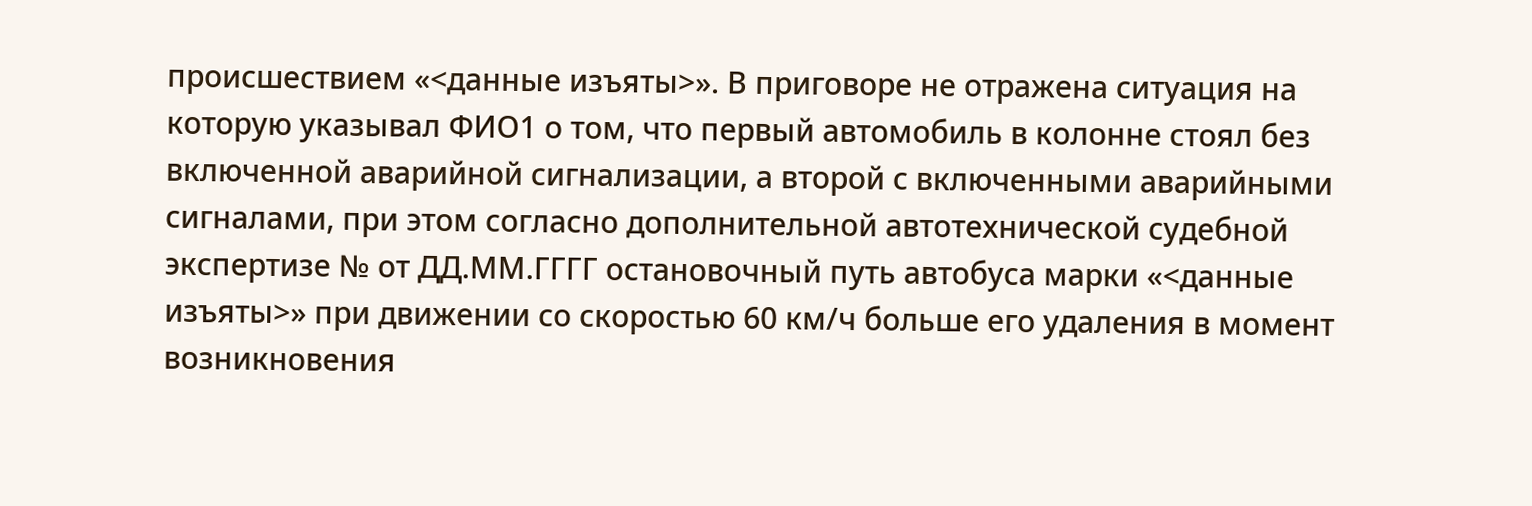происшествием «<данные изъяты>». В приговоре не отражена ситуация на которую указывал ФИО1 о том, что первый автомобиль в колонне стоял без включенной аварийной сигнализации, а второй с включенными аварийными сигналами, при этом согласно дополнительной автотехнической судебной экспертизе № от ДД.ММ.ГГГГ остановочный путь автобуса марки «<данные изъяты>» при движении со скоростью 60 км/ч больше его удаления в момент возникновения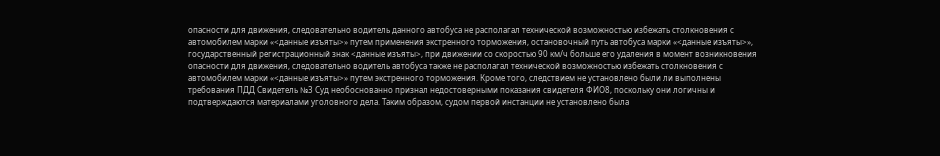опасности для движения, следовательно водитель данного автобуса не располагал технической возможностью избежать столкновения с автомобилем марки «<данные изъяты>» путем применения экстренного торможения, остановочный путь автобуса марки «<данные изъяты>», государственный регистрационный знак <данные изъяты>, при движении со скоростью 90 км/ч больше его удаления в момент возникновения опасности для движения, следовательно водитель автобуса также не располагал технической возможностью избежать столкновения с автомобилем марки «<данные изъяты>» путем экстренного торможения. Кроме того, следствием не установлено были ли выполнены требования ПДД Свидетель №3 Суд необоснованно признал недостоверными показания свидетеля ФИО8, поскольку они логичны и подтверждаются материалами уголовного дела. Таким образом, судом первой инстанции не установлено была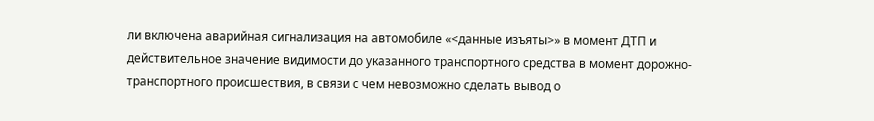ли включена аварийная сигнализация на автомобиле «<данные изъяты>» в момент ДТП и действительное значение видимости до указанного транспортного средства в момент дорожно-транспортного происшествия, в связи с чем невозможно сделать вывод о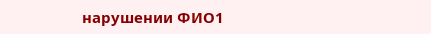нарушении ФИО1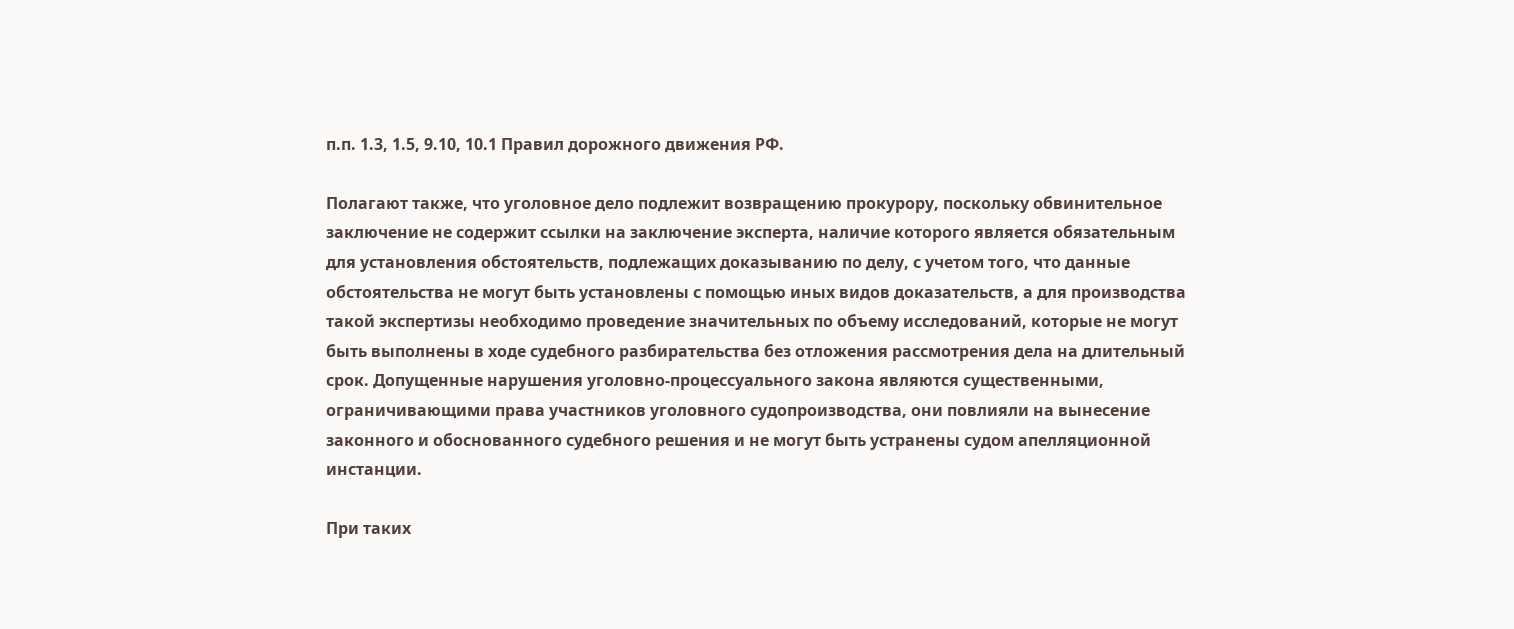п.п. 1.3, 1.5, 9.10, 10.1 Правил дорожного движения РФ.

Полагают также, что уголовное дело подлежит возвращению прокурору, поскольку обвинительное заключение не содержит ссылки на заключение эксперта, наличие которого является обязательным для установления обстоятельств, подлежащих доказыванию по делу, с учетом того, что данные обстоятельства не могут быть установлены с помощью иных видов доказательств, а для производства такой экспертизы необходимо проведение значительных по объему исследований, которые не могут быть выполнены в ходе судебного разбирательства без отложения рассмотрения дела на длительный срок. Допущенные нарушения уголовно-процессуального закона являются существенными, ограничивающими права участников уголовного судопроизводства, они повлияли на вынесение законного и обоснованного судебного решения и не могут быть устранены судом апелляционной инстанции.

При таких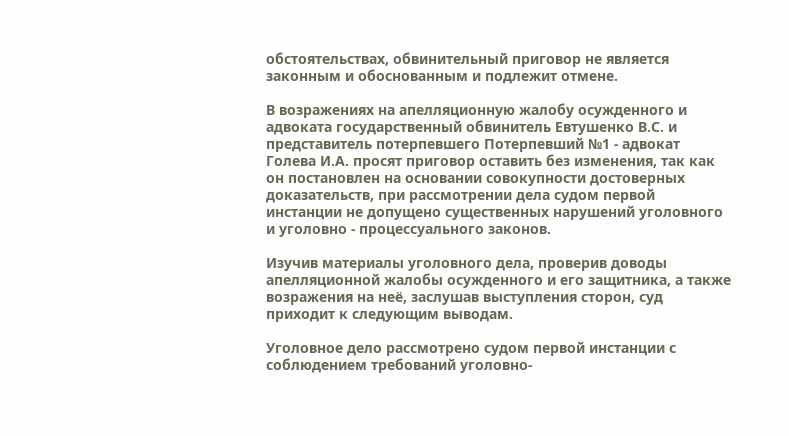обстоятельствах, обвинительный приговор не является законным и обоснованным и подлежит отмене.

В возражениях на апелляционную жалобу осужденного и адвоката государственный обвинитель Евтушенко В.С. и представитель потерпевшего Потерпевший №1 - адвокат Голева И.А. просят приговор оставить без изменения, так как он постановлен на основании совокупности достоверных доказательств, при рассмотрении дела судом первой инстанции не допущено существенных нарушений уголовного и уголовно - процессуального законов.

Изучив материалы уголовного дела, проверив доводы апелляционной жалобы осужденного и его защитника, а также возражения на неё, заслушав выступления сторон, суд приходит к следующим выводам.

Уголовное дело рассмотрено судом первой инстанции с соблюдением требований уголовно-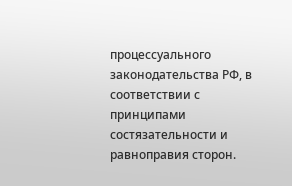процессуального законодательства РФ, в соответствии с принципами состязательности и равноправия сторон.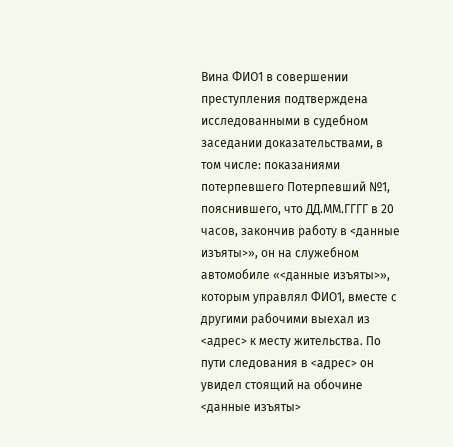Вина ФИО1 в совершении преступления подтверждена исследованными в судебном заседании доказательствами, в том числе: показаниями потерпевшего Потерпевший №1, пояснившего, что ДД.ММ.ГГГГ в 20 часов, закончив работу в <данные изъяты>», он на служебном автомобиле «<данные изъяты>», которым управлял ФИО1, вместе с другими рабочими выехал из <адрес> к месту жительства. По пути следования в <адрес> он увидел стоящий на обочине <данные изъяты>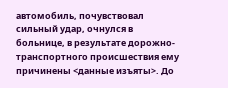автомобиль, почувствовал сильный удар, очнулся в больнице, в результате дорожно-транспортного происшествия ему причинены <данные изъяты>. До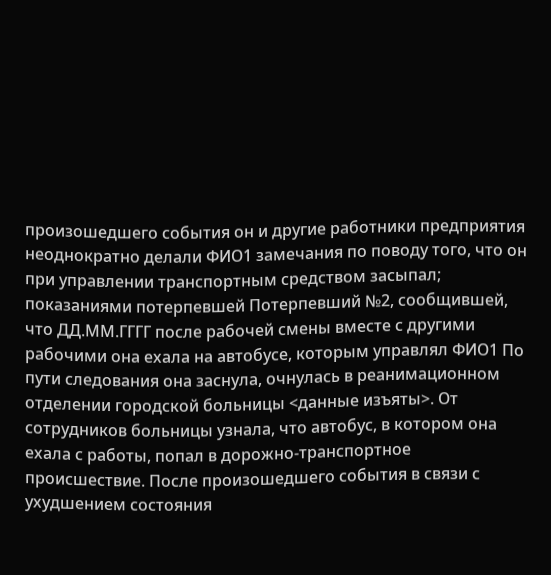произошедшего события он и другие работники предприятия неоднократно делали ФИО1 замечания по поводу того, что он при управлении транспортным средством засыпал; показаниями потерпевшей Потерпевший №2, сообщившей, что ДД.ММ.ГГГГ после рабочей смены вместе с другими рабочими она ехала на автобусе, которым управлял ФИО1 По пути следования она заснула, очнулась в реанимационном отделении городской больницы <данные изъяты>. От сотрудников больницы узнала, что автобус, в котором она ехала с работы, попал в дорожно-транспортное происшествие. После произошедшего события в связи с ухудшением состояния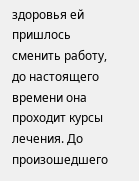здоровья ей пришлось сменить работу, до настоящего времени она проходит курсы лечения. До произошедшего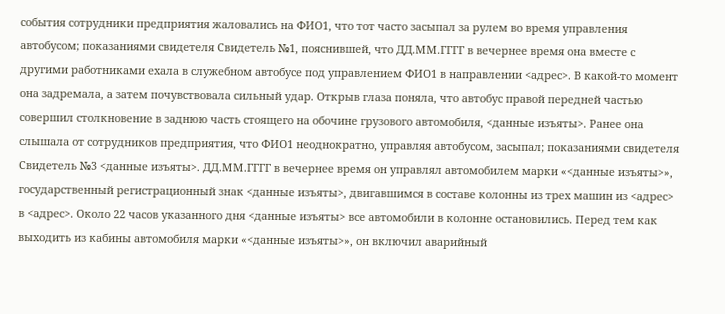события сотрудники предприятия жаловались на ФИО1, что тот часто засыпал за рулем во время управления автобусом; показаниями свидетеля Свидетель №1, пояснившей, что ДД.ММ.ГГГГ в вечернее время она вместе с другими работниками ехала в служебном автобусе под управлением ФИО1 в направлении <адрес>. В какой-то момент она задремала, а затем почувствовала сильный удар. Открыв глаза поняла, что автобус правой передней частью совершил столкновение в заднюю часть стоящего на обочине грузового автомобиля, <данные изъяты>. Ранее она слышала от сотрудников предприятия, что ФИО1 неоднократно, управляя автобусом, засыпал; показаниями свидетеля Свидетель №3 <данные изъяты>. ДД.ММ.ГГГГ в вечернее время он управлял автомобилем марки «<данные изъяты>», государственный регистрационный знак <данные изъяты>, двигавшимся в составе колонны из трех машин из <адрес> в <адрес>. Около 22 часов указанного дня <данные изъяты> все автомобили в колонне остановились. Перед тем как выходить из кабины автомобиля марки «<данные изъяты>», он включил аварийный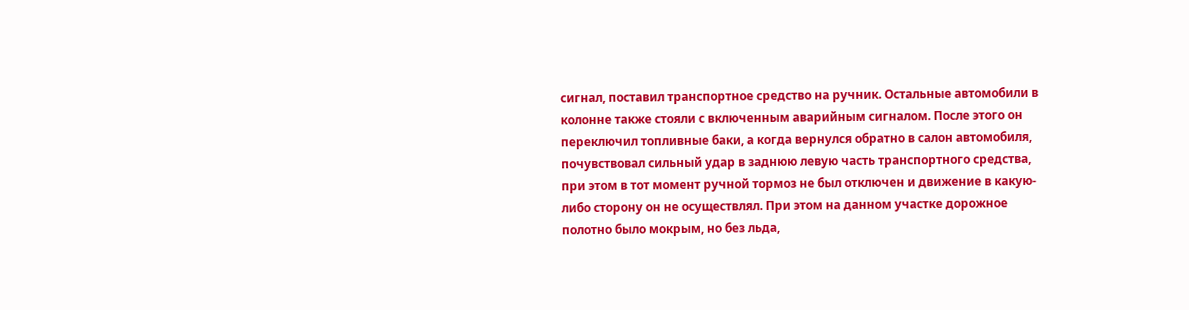сигнал, поставил транспортное средство на ручник. Остальные автомобили в колонне также стояли с включенным аварийным сигналом. После этого он переключил топливные баки, а когда вернулся обратно в салон автомобиля, почувствовал сильный удар в заднюю левую часть транспортного средства, при этом в тот момент ручной тормоз не был отключен и движение в какую-либо сторону он не осуществлял. При этом на данном участке дорожное полотно было мокрым, но без льда,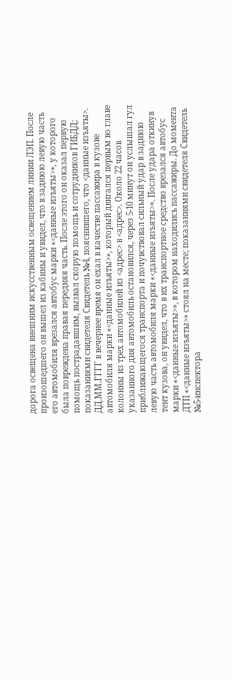дорога освещена внешним искусственным освещением линии ЛЭП. После произошедшего он вышел из кабины и увидел, что в заднюю левую часть его автомобиля врезался автобус марки «<данные изъяты>», у которого была повреждена правая передняя часть. После этого он оказал первую помощь пострадавшим, вызвал скорую помощь и сотрудников ГИБДД; показаниями свидетеля Свидетель №4, пояснившего, что <данные изъяты>. ДД.ММ.ГГГГ в вечернее время он ехал в качестве пассажира в кузове автомобиля марки «<данные изъяты>», который двигался первым во главе колонны из трех автомобилей из <адрес> в <адрес>. Около 22 часов указанного дня автомобиль остановился, через 5-10 минут он услышал гул приближающегося транспорта и почувствовал сильный удар в заднюю левую часть автомобиля марки «<данные изъяты>». После удара откинув тент кузова, он увидел, что в их транспортное средство врезался автобус марки «<данные изъяты>», в котором находились пассажиры. До момента ДТП «<данные изъяты>» стоял на месте; показаниями свидетеля Свидетель №5-инспектора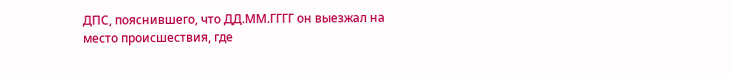ДПС, пояснившего, что ДД.ММ.ГГГГ он выезжал на место происшествия, где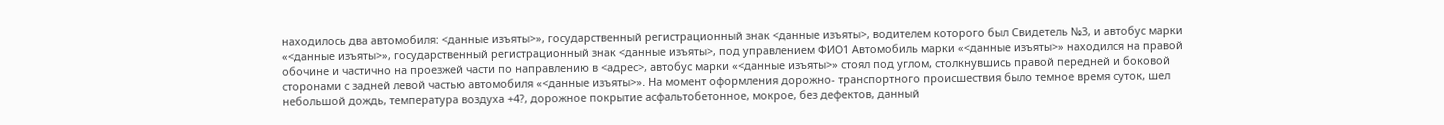находилось два автомобиля: <данные изъяты>», государственный регистрационный знак <данные изъяты>, водителем которого был Свидетель №3, и автобус марки «<данные изъяты>», государственный регистрационный знак <данные изъяты>, под управлением ФИО1 Автомобиль марки «<данные изъяты>» находился на правой обочине и частично на проезжей части по направлению в <адрес>, автобус марки «<данные изъяты>» стоял под углом, столкнувшись правой передней и боковой сторонами с задней левой частью автомобиля «<данные изъяты>». На момент оформления дорожно- транспортного происшествия было темное время суток, шел небольшой дождь, температура воздуха +4?, дорожное покрытие асфальтобетонное, мокрое, без дефектов, данный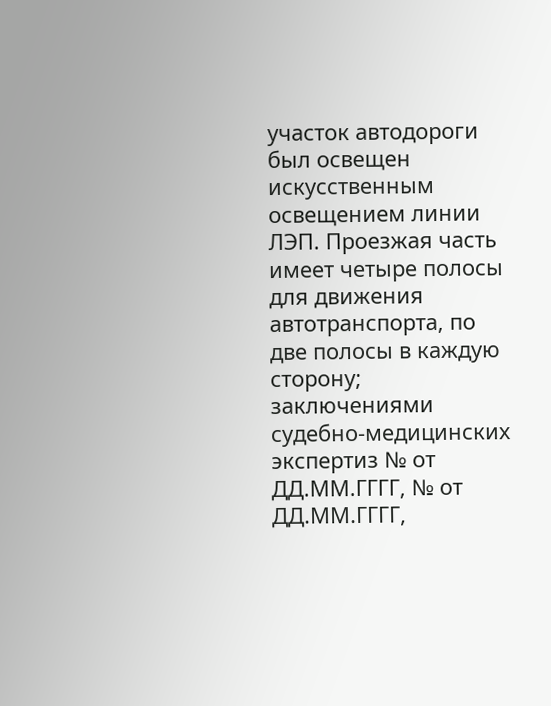участок автодороги был освещен искусственным освещением линии ЛЭП. Проезжая часть имеет четыре полосы для движения автотранспорта, по две полосы в каждую сторону; заключениями судебно-медицинских экспертиз № от ДД.ММ.ГГГГ, № от ДД.ММ.ГГГГ,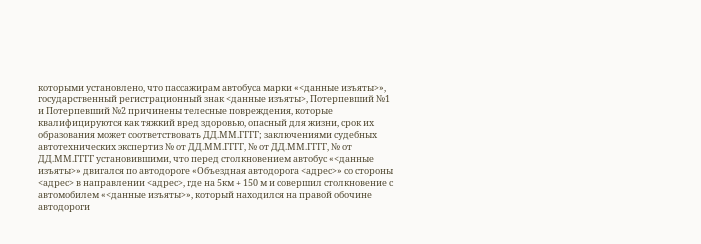которыми установлено, что пассажирам автобуса марки «<данные изъяты>», государственный регистрационный знак <данные изъяты>, Потерпевший №1 и Потерпевший №2 причинены телесные повреждения, которые квалифицируются как тяжкий вред здоровью, опасный для жизни, срок их образования может соответствовать ДД.ММ.ГГГГ; заключениями судебных автотехнических экспертиз № от ДД.ММ.ГГГГ, № от ДД.ММ.ГГГГ, № от ДД.ММ.ГГГГ установившими, что перед столкновением автобус «<данные изъяты>» двигался по автодороге «Объездная автодорога <адрес>» со стороны <адрес> в направлении <адрес>, где на 5км + 150 м и совершил столкновение с автомобилем «<данные изъяты>», который находился на правой обочине автодороги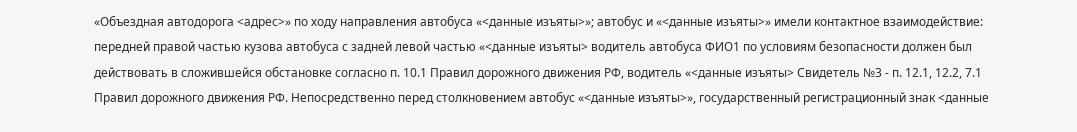«Объездная автодорога <адрес>» по ходу направления автобуса «<данные изъяты>»; автобус и «<данные изъяты>» имели контактное взаимодействие: передней правой частью кузова автобуса с задней левой частью «<данные изъяты> водитель автобуса ФИО1 по условиям безопасности должен был действовать в сложившейся обстановке согласно п. 10.1 Правил дорожного движения РФ, водитель «<данные изъяты> Свидетель №3 - п. 12.1, 12.2, 7.1 Правил дорожного движения РФ. Непосредственно перед столкновением автобус «<данные изъяты>», государственный регистрационный знак <данные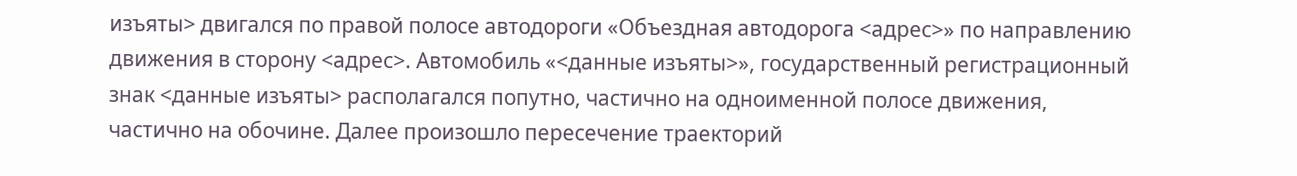изъяты> двигался по правой полосе автодороги «Объездная автодорога <адрес>» по направлению движения в сторону <адрес>. Автомобиль «<данные изъяты>», государственный регистрационный знак <данные изъяты> располагался попутно, частично на одноименной полосе движения, частично на обочине. Далее произошло пересечение траекторий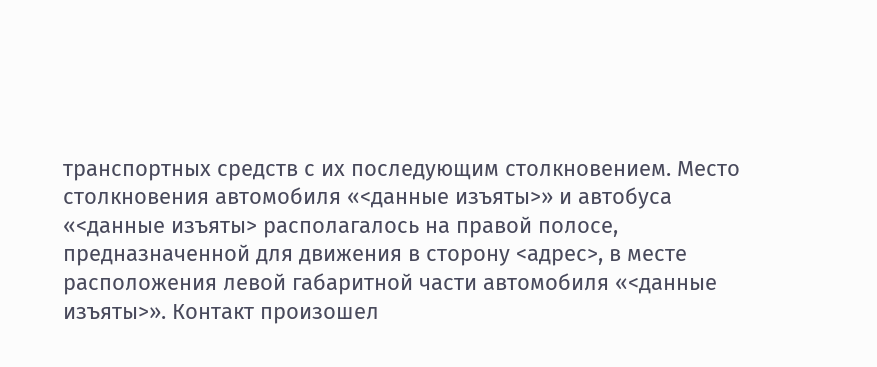транспортных средств с их последующим столкновением. Место столкновения автомобиля «<данные изъяты>» и автобуса «<данные изъяты> располагалось на правой полосе, предназначенной для движения в сторону <адрес>, в месте расположения левой габаритной части автомобиля «<данные изъяты>». Контакт произошел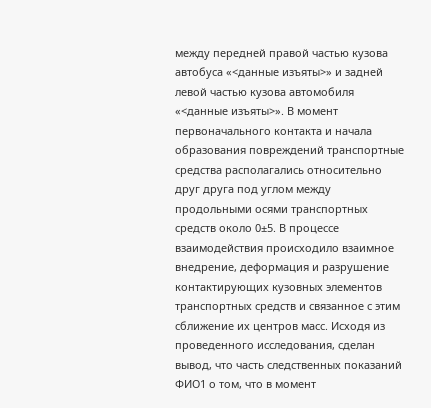между передней правой частью кузова автобуса «<данные изъяты>» и задней левой частью кузова автомобиля «<данные изъяты>». В момент первоначального контакта и начала образования повреждений транспортные средства располагались относительно друг друга под углом между продольными осями транспортных средств около 0±5. В процессе взаимодействия происходило взаимное внедрение, деформация и разрушение контактирующих кузовных элементов транспортных средств и связанное с этим сближение их центров масс. Исходя из проведенного исследования, сделан вывод, что часть следственных показаний ФИО1 о том, что в момент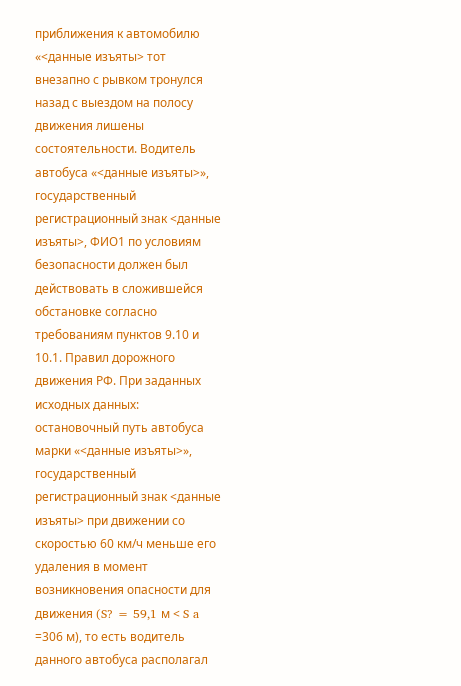приближения к автомобилю «<данные изъяты> тот внезапно с рывком тронулся назад с выездом на полосу движения лишены состоятельности. Водитель автобуса «<данные изъяты>», государственный регистрационный знак <данные изъяты>, ФИО1 по условиям безопасности должен был действовать в сложившейся обстановке согласно требованиям пунктов 9.10 и 10.1. Правил дорожного движения РФ. При заданных исходных данных: остановочный путь автобуса марки «<данные изъяты>», государственный регистрационный знак <данные изъяты> при движении со скоростью 60 км/ч меньше его удаления в момент возникновения опасности для движения (S? = 59,1 м < S a =306 м), то есть водитель данного автобуса располагал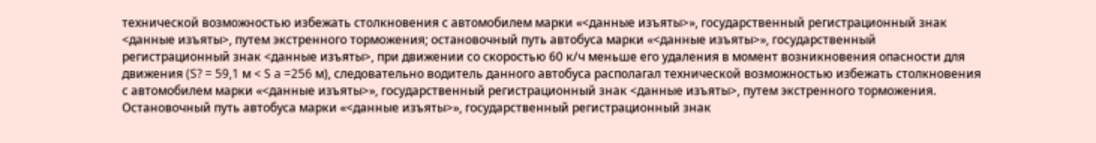технической возможностью избежать столкновения с автомобилем марки «<данные изъяты>», государственный регистрационный знак <данные изъяты>, путем экстренного торможения; остановочный путь автобуса марки «<данные изъяты>», государственный регистрационный знак <данные изъяты>, при движении со скоростью 60 к/ч меньше его удаления в момент возникновения опасности для движения (S? = 59,1 м < S a =256 м), следовательно водитель данного автобуса располагал технической возможностью избежать столкновения с автомобилем марки «<данные изъяты>», государственный регистрационный знак <данные изъяты>, путем экстренного торможения. Остановочный путь автобуса марки «<данные изъяты>», государственный регистрационный знак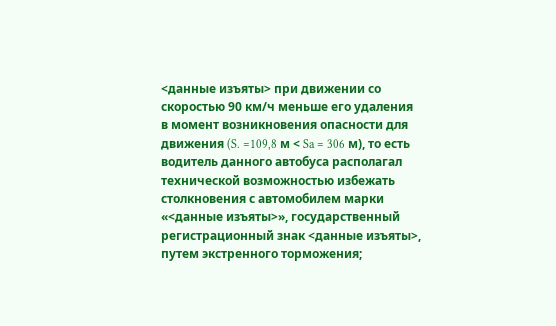<данные изъяты> при движении со скоростью 90 км/ч меньше его удаления в момент возникновения опасности для движения (S. =109,8 м < Sa = 306 м), то есть водитель данного автобуса располагал технической возможностью избежать столкновения с автомобилем марки «<данные изъяты>», государственный регистрационный знак <данные изъяты>, путем экстренного торможения;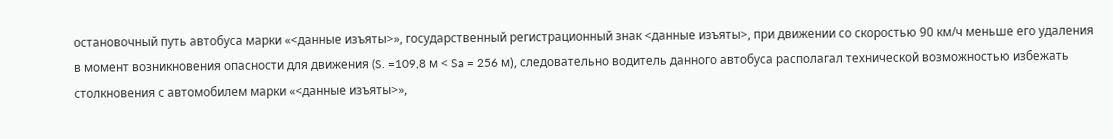остановочный путь автобуса марки «<данные изъяты>», государственный регистрационный знак <данные изъяты>, при движении со скоростью 90 км/ч меньше его удаления в момент возникновения опасности для движения (S. =109,8 м < Sa = 256 м), следовательно водитель данного автобуса располагал технической возможностью избежать столкновения с автомобилем марки «<данные изъяты>»,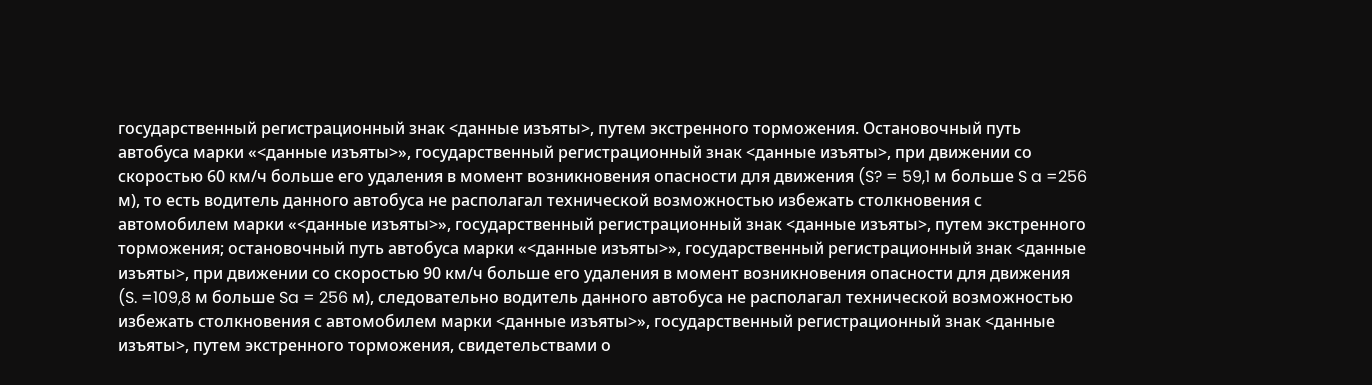государственный регистрационный знак <данные изъяты>, путем экстренного торможения. Остановочный путь автобуса марки «<данные изъяты>», государственный регистрационный знак <данные изъяты>, при движении со скоростью 60 км/ч больше его удаления в момент возникновения опасности для движения (S? = 59,1 м больше S a =256 м), то есть водитель данного автобуса не располагал технической возможностью избежать столкновения с автомобилем марки «<данные изъяты>», государственный регистрационный знак <данные изъяты>, путем экстренного торможения; остановочный путь автобуса марки «<данные изъяты>», государственный регистрационный знак <данные изъяты>, при движении со скоростью 90 км/ч больше его удаления в момент возникновения опасности для движения (S. =109,8 м больше Sa = 256 м), следовательно водитель данного автобуса не располагал технической возможностью избежать столкновения с автомобилем марки <данные изъяты>», государственный регистрационный знак <данные изъяты>, путем экстренного торможения, свидетельствами о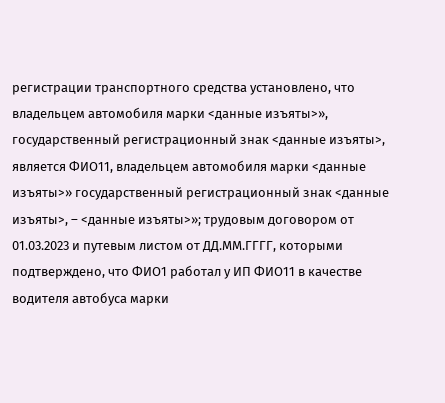регистрации транспортного средства установлено, что владельцем автомобиля марки <данные изъяты>», государственный регистрационный знак <данные изъяты>, является ФИО11, владельцем автомобиля марки <данные изъяты>» государственный регистрационный знак <данные изъяты>, – <данные изъяты>»; трудовым договором от 01.03.2023 и путевым листом от ДД.ММ.ГГГГ, которыми подтверждено, что ФИО1 работал у ИП ФИО11 в качестве водителя автобуса марки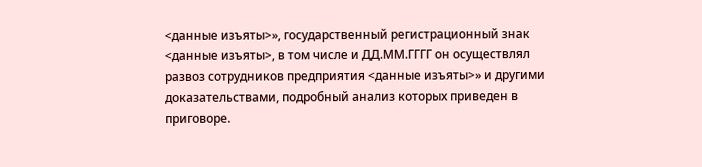<данные изъяты>», государственный регистрационный знак <данные изъяты>, в том числе и ДД.ММ.ГГГГ он осуществлял развоз сотрудников предприятия <данные изъяты>» и другими доказательствами, подробный анализ которых приведен в приговоре.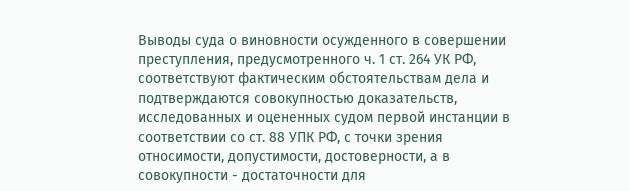Выводы суда о виновности осужденного в совершении преступления, предусмотренного ч. 1 ст. 264 УК РФ, соответствуют фактическим обстоятельствам дела и подтверждаются совокупностью доказательств, исследованных и оцененных судом первой инстанции в соответствии со ст. 88 УПК РФ, с точки зрения относимости, допустимости, достоверности, а в совокупности - достаточности для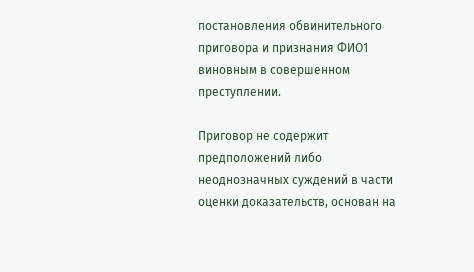постановления обвинительного приговора и признания ФИО1 виновным в совершенном преступлении.

Приговор не содержит предположений либо неоднозначных суждений в части оценки доказательств, основан на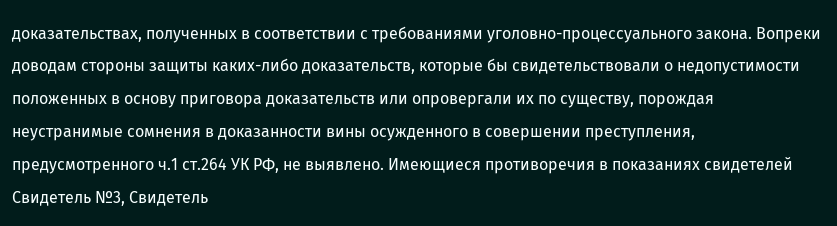доказательствах, полученных в соответствии с требованиями уголовно-процессуального закона. Вопреки доводам стороны защиты каких-либо доказательств, которые бы свидетельствовали о недопустимости положенных в основу приговора доказательств или опровергали их по существу, порождая неустранимые сомнения в доказанности вины осужденного в совершении преступления, предусмотренного ч.1 ст.264 УК РФ, не выявлено. Имеющиеся противоречия в показаниях свидетелей Свидетель №3, Свидетель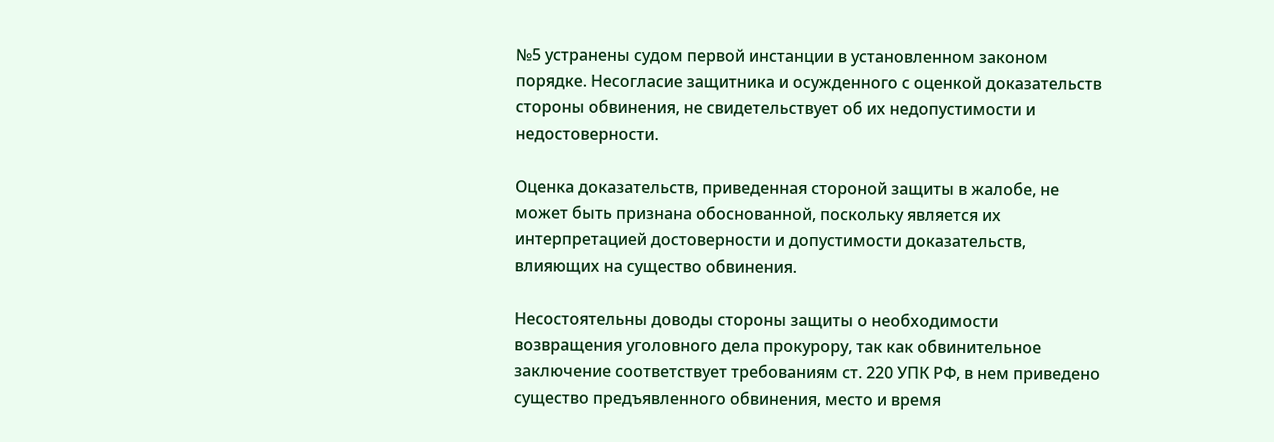№5 устранены судом первой инстанции в установленном законом порядке. Несогласие защитника и осужденного с оценкой доказательств стороны обвинения, не свидетельствует об их недопустимости и недостоверности.

Оценка доказательств, приведенная стороной защиты в жалобе, не может быть признана обоснованной, поскольку является их интерпретацией достоверности и допустимости доказательств, влияющих на существо обвинения.

Несостоятельны доводы стороны защиты о необходимости возвращения уголовного дела прокурору, так как обвинительное заключение соответствует требованиям ст. 220 УПК РФ, в нем приведено существо предъявленного обвинения, место и время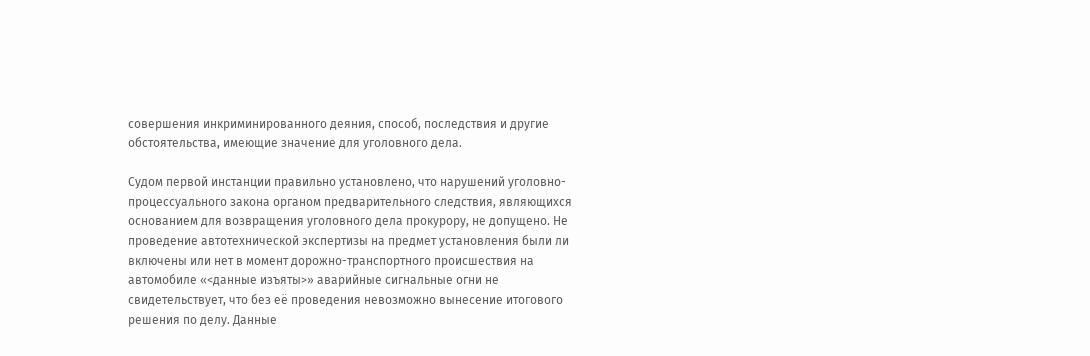совершения инкриминированного деяния, способ, последствия и другие обстоятельства, имеющие значение для уголовного дела.

Судом первой инстанции правильно установлено, что нарушений уголовно-процессуального закона органом предварительного следствия, являющихся основанием для возвращения уголовного дела прокурору, не допущено. Не проведение автотехнической экспертизы на предмет установления были ли включены или нет в момент дорожно-транспортного происшествия на автомобиле «<данные изъяты>» аварийные сигнальные огни не свидетельствует, что без её проведения невозможно вынесение итогового решения по делу. Данные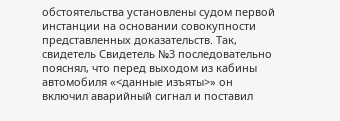обстоятельства установлены судом первой инстанции на основании совокупности представленных доказательств. Так, свидетель Свидетель №3 последовательно пояснял, что перед выходом из кабины автомобиля «<данные изъяты>» он включил аварийный сигнал и поставил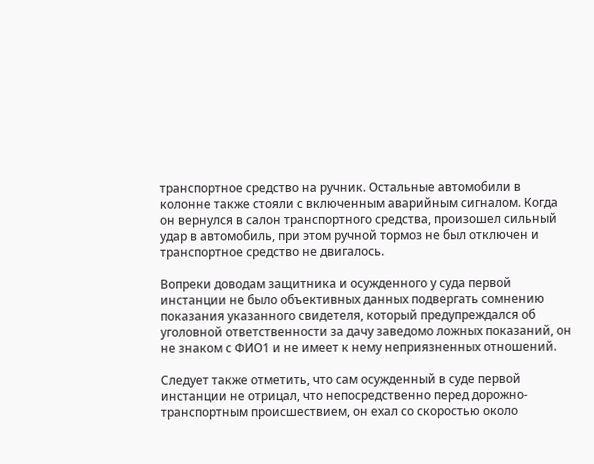транспортное средство на ручник. Остальные автомобили в колонне также стояли с включенным аварийным сигналом. Когда он вернулся в салон транспортного средства, произошел сильный удар в автомобиль, при этом ручной тормоз не был отключен и транспортное средство не двигалось.

Вопреки доводам защитника и осужденного у суда первой инстанции не было объективных данных подвергать сомнению показания указанного свидетеля, который предупреждался об уголовной ответственности за дачу заведомо ложных показаний, он не знаком с ФИО1 и не имеет к нему неприязненных отношений.

Следует также отметить, что сам осужденный в суде первой инстанции не отрицал, что непосредственно перед дорожно-транспортным происшествием, он ехал со скоростью около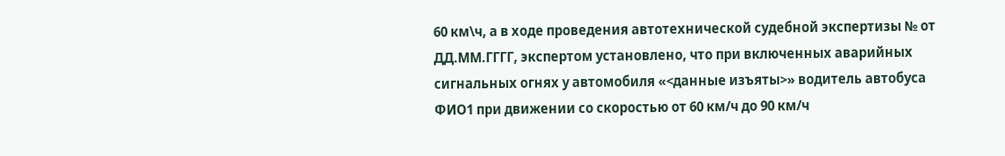60 км\ч, а в ходе проведения автотехнической судебной экспертизы № от ДД.ММ.ГГГГ, экспертом установлено, что при включенных аварийных сигнальных огнях у автомобиля «<данные изъяты>» водитель автобуса ФИО1 при движении со скоростью от 60 км/ч до 90 км/ч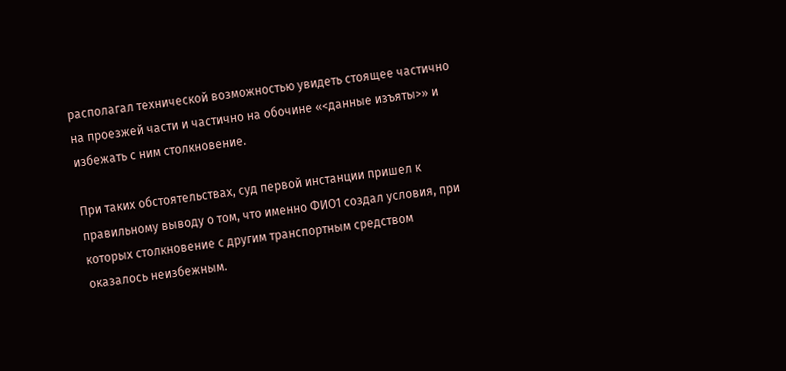располагал технической возможностью увидеть стоящее частично на проезжей части и частично на обочине «<данные изъяты>» и избежать с ним столкновение.

При таких обстоятельствах, суд первой инстанции пришел к правильному выводу о том, что именно ФИО1 создал условия, при которых столкновение с другим транспортным средством оказалось неизбежным.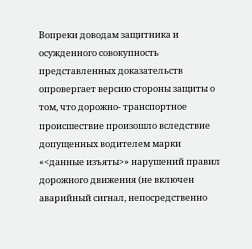Вопреки доводам защитника и осужденного совокупность представленных доказательств опровергает версию стороны защиты о том, что дорожно- транспортное происшествие произошло вследствие допущенных водителем марки «<данные изъяты>» нарушений правил дорожного движения (не включен аварийный сигнал, непосредственно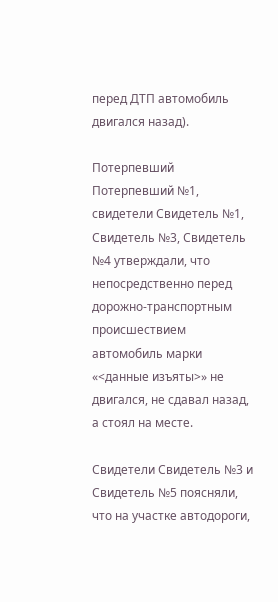перед ДТП автомобиль двигался назад).

Потерпевший Потерпевший №1, свидетели Свидетель №1, Свидетель №3, Свидетель №4 утверждали, что непосредственно перед дорожно-транспортным происшествием автомобиль марки «<данные изъяты>» не двигался, не сдавал назад, а стоял на месте.

Свидетели Свидетель №3 и Свидетель №5 поясняли, что на участке автодороги,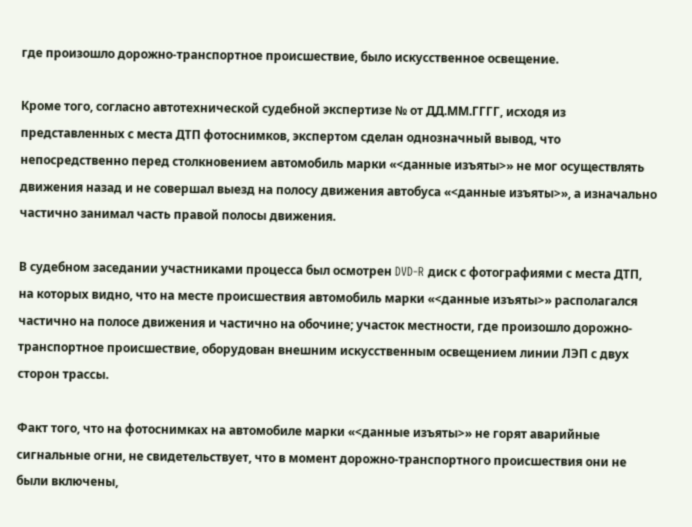где произошло дорожно-транспортное происшествие, было искусственное освещение.

Кроме того, согласно автотехнической судебной экспертизе № от ДД.ММ.ГГГГ, исходя из представленных с места ДТП фотоснимков, экспертом сделан однозначный вывод, что непосредственно перед столкновением автомобиль марки «<данные изъяты>» не мог осуществлять движения назад и не совершал выезд на полосу движения автобуса «<данные изъяты>», а изначально частично занимал часть правой полосы движения.

В судебном заседании участниками процесса был осмотрен DVD-R диск с фотографиями с места ДТП, на которых видно, что на месте происшествия автомобиль марки «<данные изъяты>» располагался частично на полосе движения и частично на обочине; участок местности, где произошло дорожно- транспортное происшествие, оборудован внешним искусственным освещением линии ЛЭП с двух сторон трассы.

Факт того, что на фотоснимках на автомобиле марки «<данные изъяты>» не горят аварийные сигнальные огни, не свидетельствует, что в момент дорожно-транспортного происшествия они не были включены,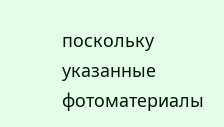поскольку указанные фотоматериалы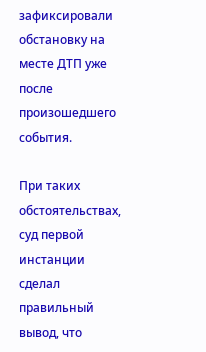зафиксировали обстановку на месте ДТП уже после произошедшего события.

При таких обстоятельствах, суд первой инстанции сделал правильный вывод, что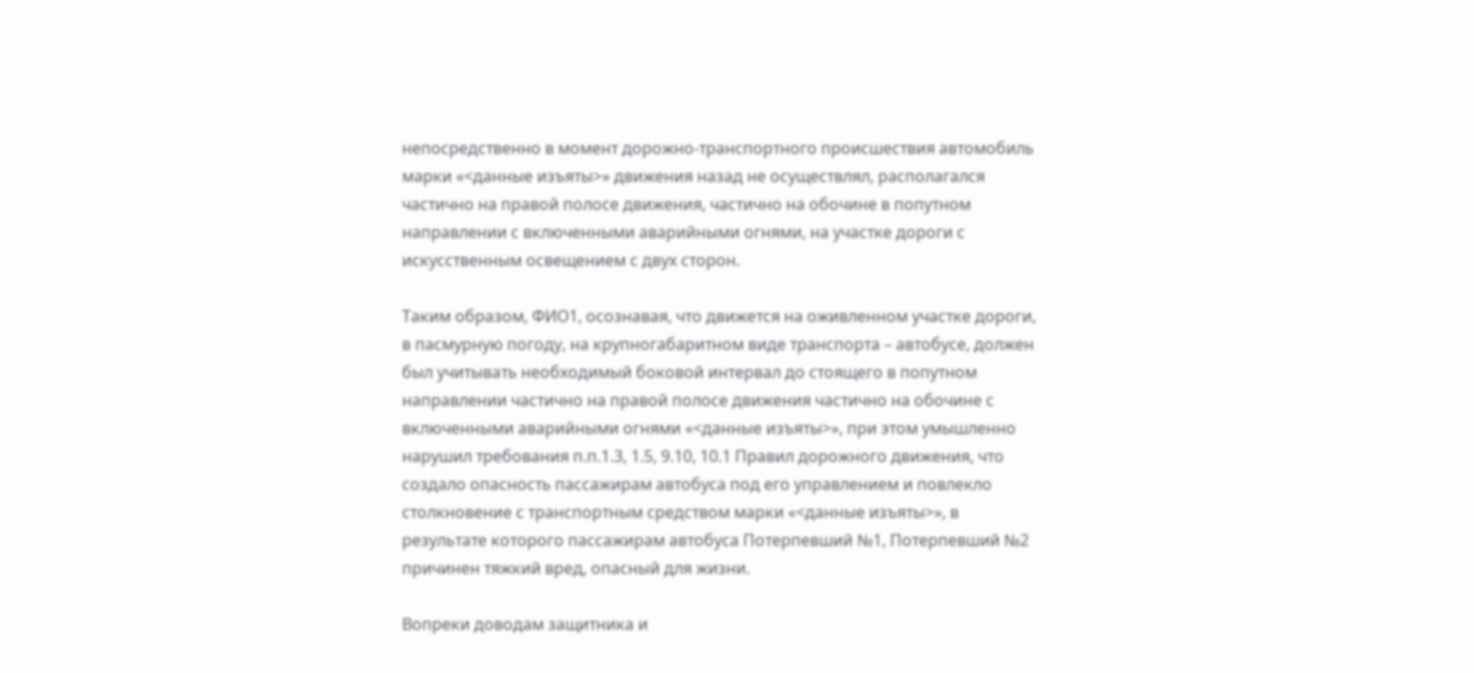непосредственно в момент дорожно-транспортного происшествия автомобиль марки «<данные изъяты>» движения назад не осуществлял, располагался частично на правой полосе движения, частично на обочине в попутном направлении с включенными аварийными огнями, на участке дороги с искусственным освещением с двух сторон.

Таким образом, ФИО1, осознавая, что движется на оживленном участке дороги, в пасмурную погоду, на крупногабаритном виде транспорта – автобусе, должен был учитывать необходимый боковой интервал до стоящего в попутном направлении частично на правой полосе движения частично на обочине с включенными аварийными огнями «<данные изъяты>», при этом умышленно нарушил требования п.п.1.3, 1.5, 9.10, 10.1 Правил дорожного движения, что создало опасность пассажирам автобуса под его управлением и повлекло столкновение с транспортным средством марки «<данные изъяты>», в результате которого пассажирам автобуса Потерпевший №1, Потерпевший №2 причинен тяжкий вред, опасный для жизни.

Вопреки доводам защитника и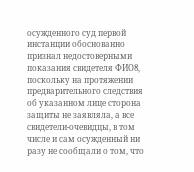осужденного суд первой инстанции обоснованно признал недостоверными показания свидетеля ФИО8, поскольку на протяжении предварительного следствия об указанном лице сторона защиты не заявляла, а все свидетели-очевидцы, в том числе и сам осужденный ни разу не сообщали о том, что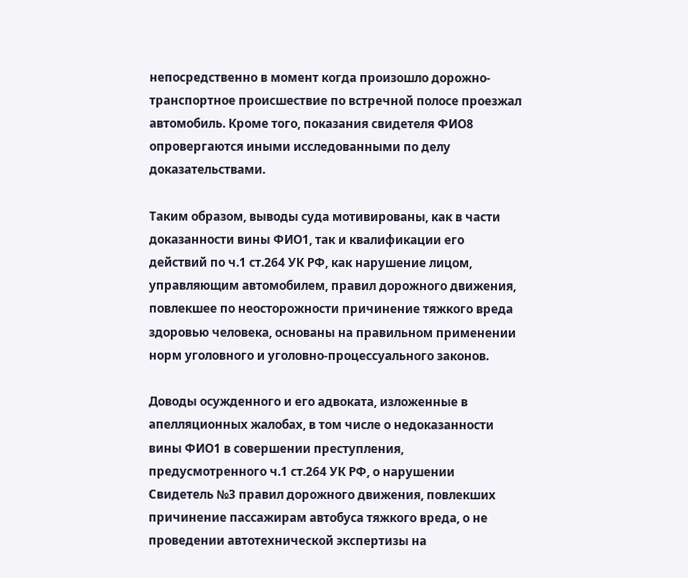непосредственно в момент когда произошло дорожно-транспортное происшествие по встречной полосе проезжал автомобиль. Кроме того, показания свидетеля ФИО8 опровергаются иными исследованными по делу доказательствами.

Таким образом, выводы суда мотивированы, как в части доказанности вины ФИО1, так и квалификации его действий по ч.1 ст.264 УК РФ, как нарушение лицом, управляющим автомобилем, правил дорожного движения, повлекшее по неосторожности причинение тяжкого вреда здоровью человека, основаны на правильном применении норм уголовного и уголовно-процессуального законов.

Доводы осужденного и его адвоката, изложенные в апелляционных жалобах, в том числе о недоказанности вины ФИО1 в совершении преступления, предусмотренного ч.1 ст.264 УК РФ, о нарушении Свидетель №3 правил дорожного движения, повлекших причинение пассажирам автобуса тяжкого вреда, о не проведении автотехнической экспертизы на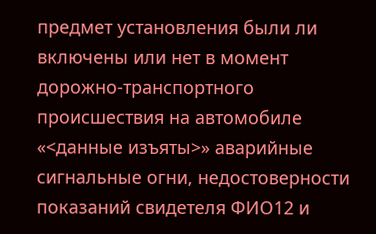предмет установления были ли включены или нет в момент дорожно-транспортного происшествия на автомобиле «<данные изъяты>» аварийные сигнальные огни, недостоверности показаний свидетеля ФИО12 и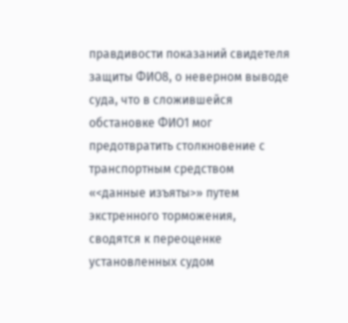правдивости показаний свидетеля защиты ФИО8, о неверном выводе суда, что в сложившейся обстановке ФИО1 мог предотвратить столкновение с транспортным средством «<данные изъяты>» путем экстренного торможения, сводятся к переоценке установленных судом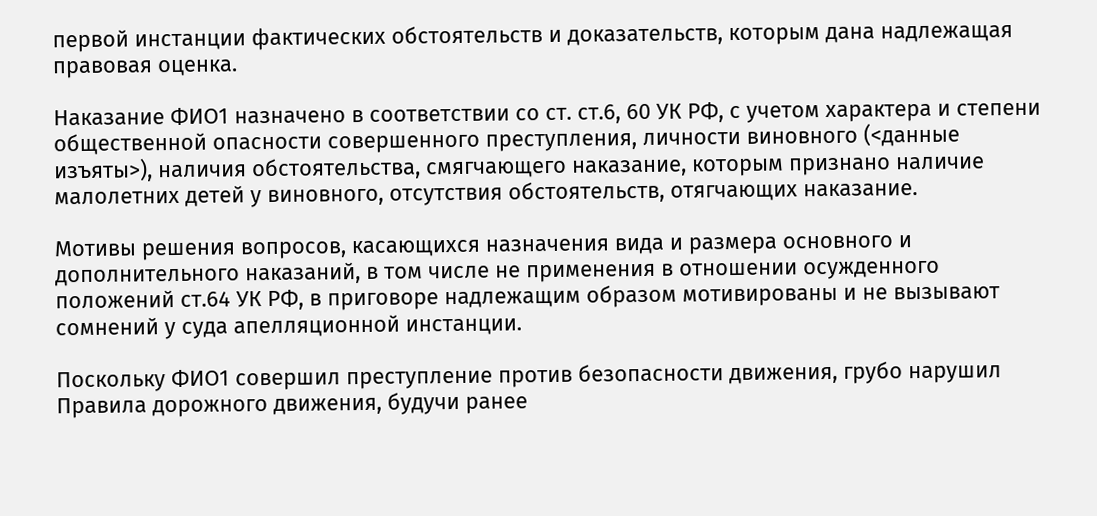первой инстанции фактических обстоятельств и доказательств, которым дана надлежащая правовая оценка.

Наказание ФИО1 назначено в соответствии со ст. ст.6, 60 УК РФ, с учетом характера и степени общественной опасности совершенного преступления, личности виновного (<данные изъяты>), наличия обстоятельства, смягчающего наказание, которым признано наличие малолетних детей у виновного, отсутствия обстоятельств, отягчающих наказание.

Мотивы решения вопросов, касающихся назначения вида и размера основного и дополнительного наказаний, в том числе не применения в отношении осужденного положений ст.64 УК РФ, в приговоре надлежащим образом мотивированы и не вызывают сомнений у суда апелляционной инстанции.

Поскольку ФИО1 совершил преступление против безопасности движения, грубо нарушил Правила дорожного движения, будучи ранее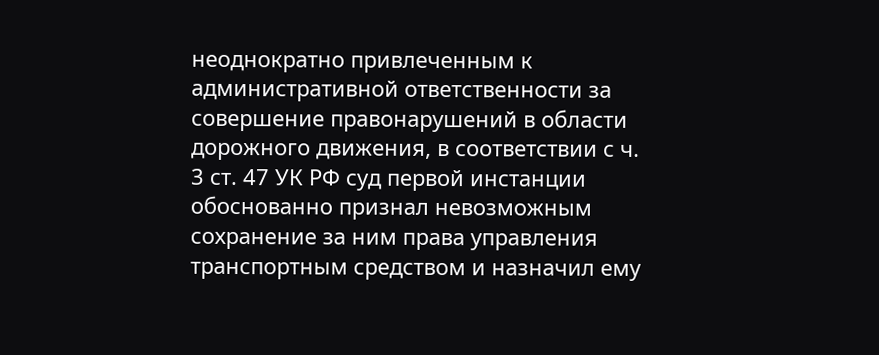неоднократно привлеченным к административной ответственности за совершение правонарушений в области дорожного движения, в соответствии с ч. 3 ст. 47 УК РФ суд первой инстанции обоснованно признал невозможным сохранение за ним права управления транспортным средством и назначил ему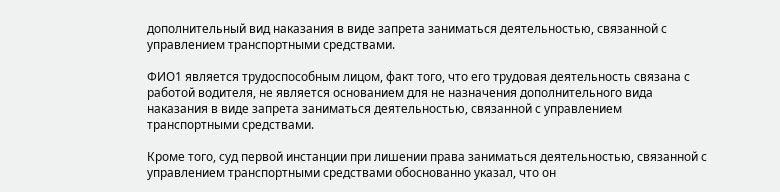дополнительный вид наказания в виде запрета заниматься деятельностью, связанной с управлением транспортными средствами.

ФИО1 является трудоспособным лицом, факт того, что его трудовая деятельность связана с работой водителя, не является основанием для не назначения дополнительного вида наказания в виде запрета заниматься деятельностью, связанной с управлением транспортными средствами.

Кроме того, суд первой инстанции при лишении права заниматься деятельностью, связанной с управлением транспортными средствами обоснованно указал, что он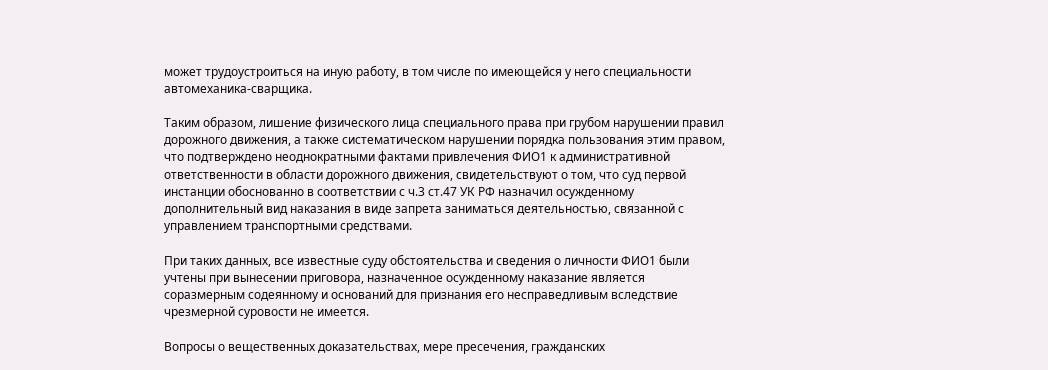может трудоустроиться на иную работу, в том числе по имеющейся у него специальности автомеханика-сварщика.

Таким образом, лишение физического лица специального права при грубом нарушении правил дорожного движения, а также систематическом нарушении порядка пользования этим правом, что подтверждено неоднократными фактами привлечения ФИО1 к административной ответственности в области дорожного движения, свидетельствуют о том, что суд первой инстанции обоснованно в соответствии с ч.3 ст.47 УК РФ назначил осужденному дополнительный вид наказания в виде запрета заниматься деятельностью, связанной с управлением транспортными средствами.

При таких данных, все известные суду обстоятельства и сведения о личности ФИО1 были учтены при вынесении приговора, назначенное осужденному наказание является соразмерным содеянному и оснований для признания его несправедливым вследствие чрезмерной суровости не имеется.

Вопросы о вещественных доказательствах, мере пресечения, гражданских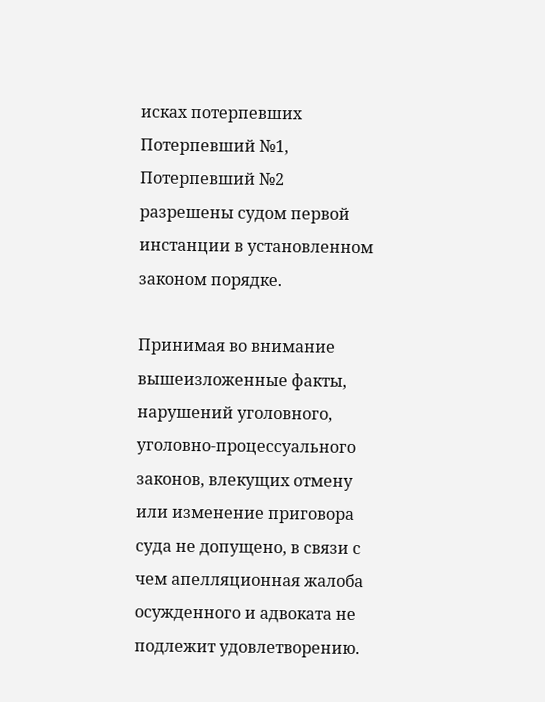исках потерпевших Потерпевший №1, Потерпевший №2 разрешены судом первой инстанции в установленном законом порядке.

Принимая во внимание вышеизложенные факты, нарушений уголовного, уголовно-процессуального законов, влекущих отмену или изменение приговора суда не допущено, в связи с чем апелляционная жалоба осужденного и адвоката не подлежит удовлетворению.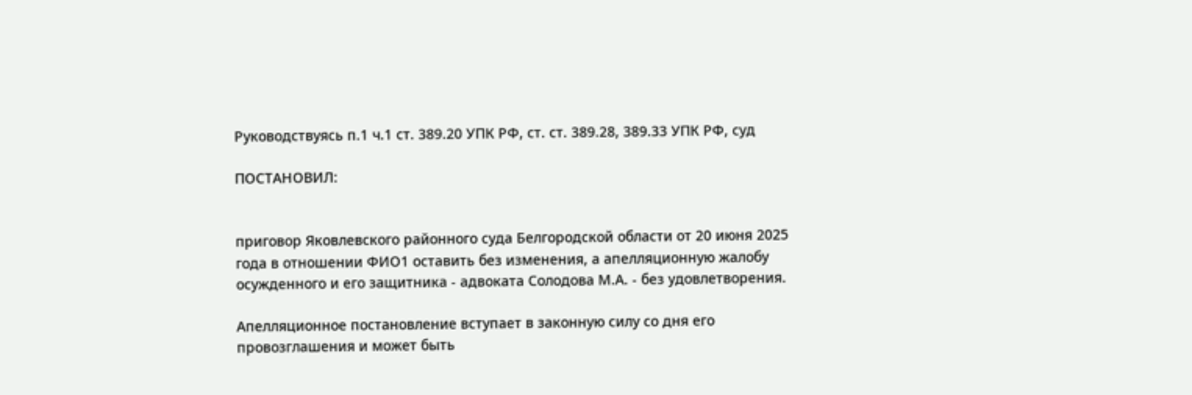Руководствуясь п.1 ч.1 ст. 389.20 УПК РФ, ст. ст. 389.28, 389.33 УПК РФ, суд

ПОСТАНОВИЛ:


приговор Яковлевского районного суда Белгородской области от 20 июня 2025 года в отношении ФИО1 оставить без изменения, а апелляционную жалобу осужденного и его защитника - адвоката Солодова М.А. - без удовлетворения.

Апелляционное постановление вступает в законную силу со дня его провозглашения и может быть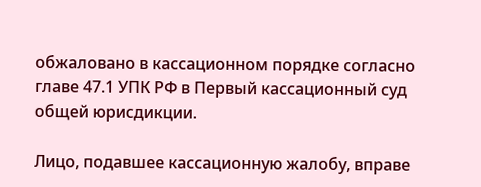обжаловано в кассационном порядке согласно главе 47.1 УПК РФ в Первый кассационный суд общей юрисдикции.

Лицо, подавшее кассационную жалобу, вправе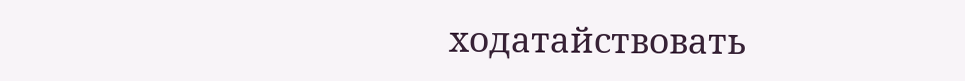ходатайствовать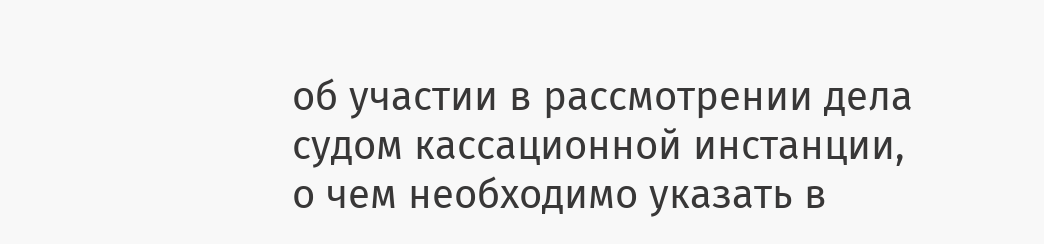об участии в рассмотрении дела судом кассационной инстанции, о чем необходимо указать в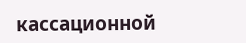кассационной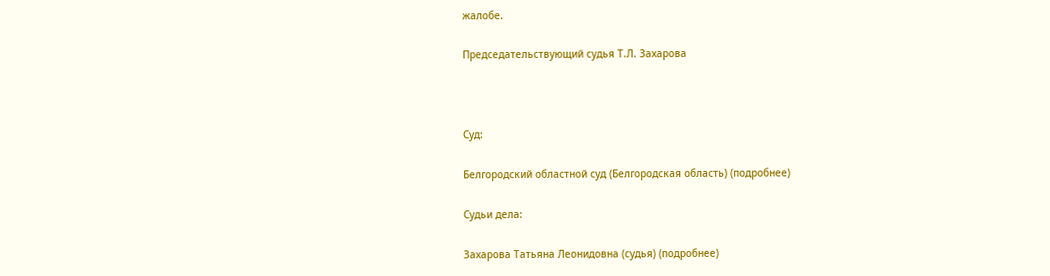жалобе.

Председательствующий судья Т.Л. Захарова



Суд:

Белгородский областной суд (Белгородская область) (подробнее)

Судьи дела:

Захарова Татьяна Леонидовна (судья) (подробнее)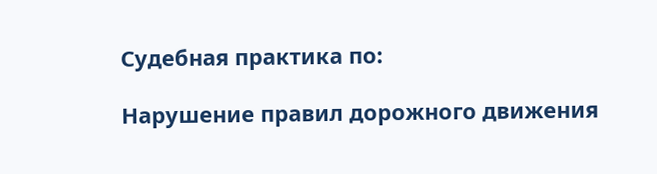Судебная практика по:

Нарушение правил дорожного движения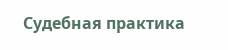Судебная практика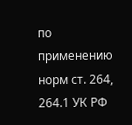по применению норм ст. 264, 264.1 УК РФ